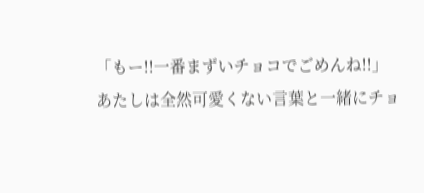「もー!!一番まずいチョコでごめんね!!」
あたしは全然可愛くない言葉と一緒にチョ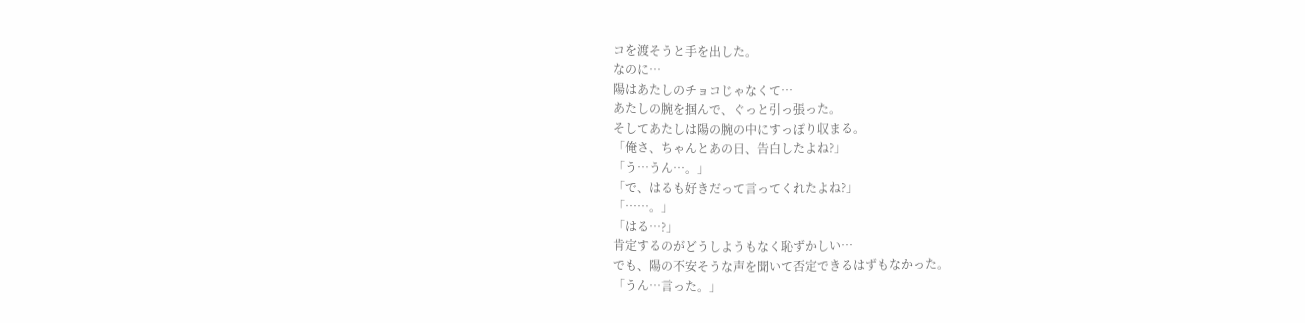コを渡そうと手を出した。
なのに…
陽はあたしのチョコじゃなくて…
あたしの腕を掴んで、ぐっと引っ張った。
そしてあたしは陽の腕の中にすっぽり収まる。
「俺さ、ちゃんとあの日、告白したよね?」
「う…うん…。」
「で、はるも好きだって言ってくれたよね?」
「……。」
「はる…?」
肯定するのがどうしようもなく恥ずかしい…
でも、陽の不安そうな声を聞いて否定できるはずもなかった。
「うん…言った。」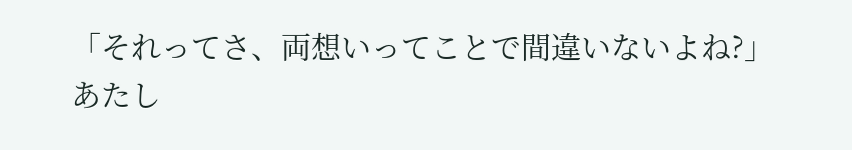「それってさ、両想いってことで間違いないよね?」
あたし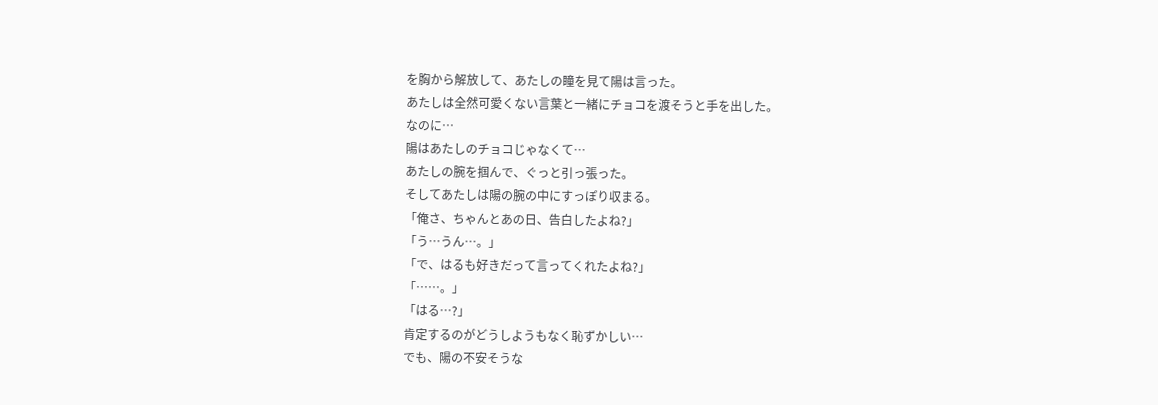を胸から解放して、あたしの瞳を見て陽は言った。
あたしは全然可愛くない言葉と一緒にチョコを渡そうと手を出した。
なのに…
陽はあたしのチョコじゃなくて…
あたしの腕を掴んで、ぐっと引っ張った。
そしてあたしは陽の腕の中にすっぽり収まる。
「俺さ、ちゃんとあの日、告白したよね?」
「う…うん…。」
「で、はるも好きだって言ってくれたよね?」
「……。」
「はる…?」
肯定するのがどうしようもなく恥ずかしい…
でも、陽の不安そうな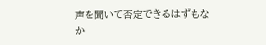声を聞いて否定できるはずもなか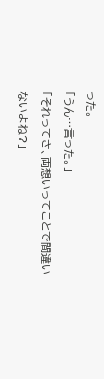った。
「うん…言った。」
「それってさ、両想いってことで間違いないよね?」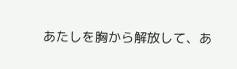あたしを胸から解放して、あ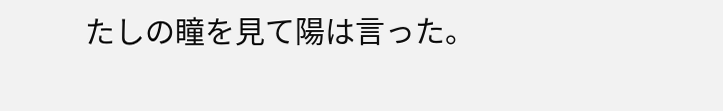たしの瞳を見て陽は言った。